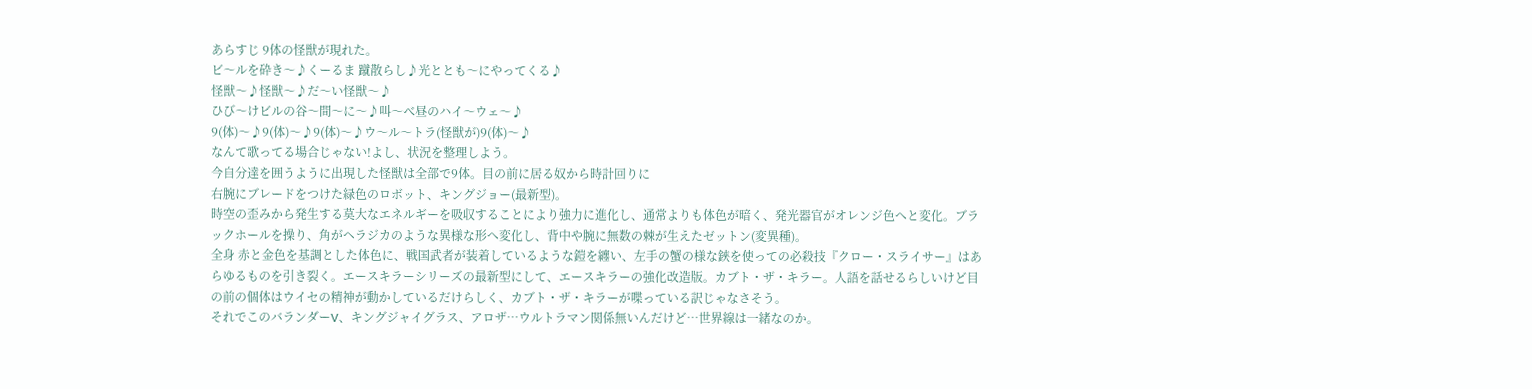あらすじ 9体の怪獣が現れた。
ビ〜ルを砕き〜♪くーるま 蹴散らし♪光ととも〜にやってくる♪
怪獣〜♪怪獣〜♪だ〜い怪獣〜♪
ひび〜けビルの谷〜間〜に〜♪叫〜べ昼のハイ〜ウェ〜♪
9(体)〜♪9(体)〜♪9(体)〜♪ウ〜ル〜トラ(怪獣が)9(体)〜♪
なんて歌ってる場合じゃない!よし、状況を整理しよう。
今自分達を囲うように出現した怪獣は全部で9体。目の前に居る奴から時計回りに
右腕にブレードをつけた緑色のロボット、キングジョー(最新型)。
時空の歪みから発生する莫大なエネルギーを吸収することにより強力に進化し、通常よりも体色が暗く、発光器官がオレンジ色へと変化。ブラックホールを操り、角がヘラジカのような異様な形へ変化し、背中や腕に無数の棘が生えたゼットン(変異種)。
全身 赤と金色を基調とした体色に、戦国武者が装着しているような鎧を纏い、左手の蟹の様な鋏を使っての必殺技『クロー・スライサー』はあらゆるものを引き裂く。エースキラーシリーズの最新型にして、エースキラーの強化改造版。カブト・ザ・キラー。人語を話せるらしいけど目の前の個体はウイセの精神が動かしているだけらしく、カブト・ザ・キラーが喋っている訳じゃなさそう。
それでこのバランダーV、キングジャイグラス、アロザ…ウルトラマン関係無いんだけど…世界線は一緒なのか。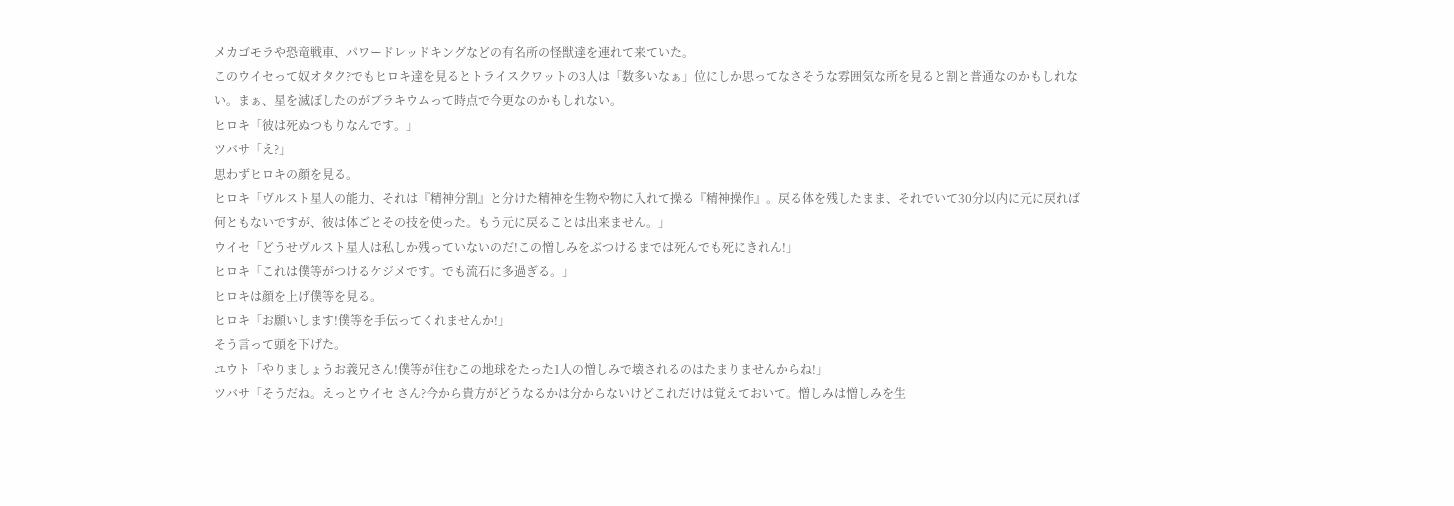メカゴモラや恐竜戦車、パワードレッドキングなどの有名所の怪獣達を連れて来ていた。
このウイセって奴オタク?でもヒロキ達を見るとトライスクワットの3人は「数多いなぁ」位にしか思ってなさそうな雰囲気な所を見ると割と普通なのかもしれない。まぁ、星を滅ぼしたのがブラキウムって時点で今更なのかもしれない。
ヒロキ「彼は死ぬつもりなんです。」
ツバサ「え?」
思わずヒロキの顔を見る。
ヒロキ「ヴルスト星人の能力、それは『精神分割』と分けた精神を生物や物に入れて操る『精神操作』。戻る体を残したまま、それでいて30分以内に元に戻れば何ともないですが、彼は体ごとその技を使った。もう元に戻ることは出来ません。」
ウイセ「どうせヴルスト星人は私しか残っていないのだ!この憎しみをぶつけるまでは死んでも死にきれん!」
ヒロキ「これは僕等がつけるケジメです。でも流石に多過ぎる。」
ヒロキは顔を上げ僕等を見る。
ヒロキ「お願いします!僕等を手伝ってくれませんか!」
そう言って頭を下げた。
ユウト「やりましょうお義兄さん!僕等が住むこの地球をたった1人の憎しみで壊されるのはたまりませんからね!」
ツバサ「そうだね。えっとウイセ さん?今から貴方がどうなるかは分からないけどこれだけは覚えておいて。憎しみは憎しみを生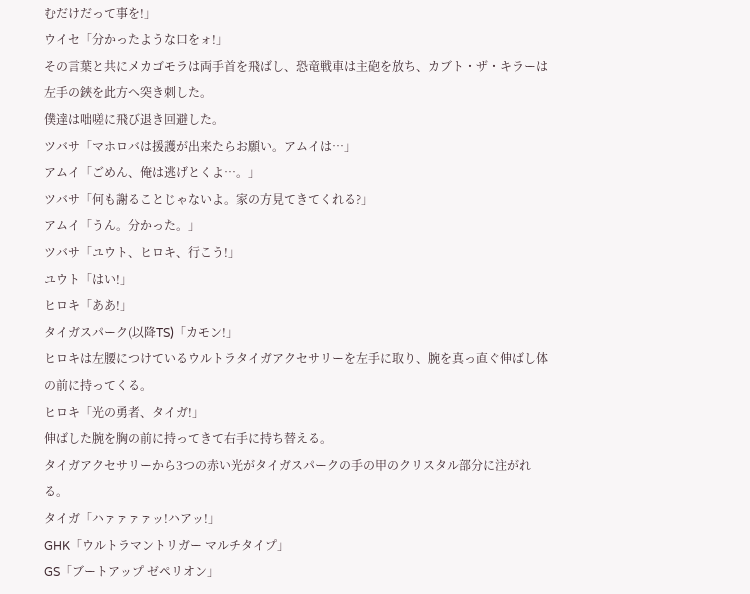むだけだって事を!」
ウイセ「分かったような口をォ!」
その言葉と共にメカゴモラは両手首を飛ばし、恐竜戦車は主砲を放ち、カブト・ザ・キラーは左手の鋏を此方へ突き刺した。
僕達は咄嗟に飛び退き回避した。
ツバサ「マホロバは援護が出来たらお願い。アムイは…」
アムイ「ごめん、俺は逃げとくよ…。」
ツバサ「何も謝ることじゃないよ。家の方見てきてくれる?」
アムイ「うん。分かった。」
ツバサ「ユウト、ヒロキ、行こう!」
ユウト「はい!」
ヒロキ「ああ!」
タイガスパーク(以降TS)「カモン!」
ヒロキは左腰につけているウルトラタイガアクセサリーを左手に取り、腕を真っ直ぐ伸ばし体の前に持ってくる。
ヒロキ「光の勇者、タイガ!」
伸ばした腕を胸の前に持ってきて右手に持ち替える。
タイガアクセサリーから3つの赤い光がタイガスパークの手の甲のクリスタル部分に注がれる。
タイガ「ハァァァァッ!ハアッ!」
GHK「ウルトラマントリガー マルチタイプ」
GS「ブートアップ ゼペリオン」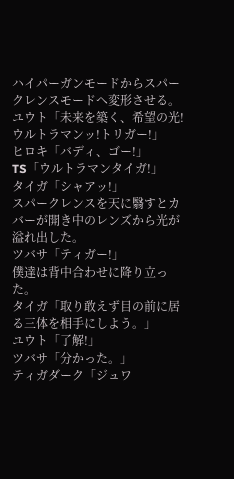ハイパーガンモードからスパークレンスモードへ変形させる。
ユウト「未来を築く、希望の光!ウルトラマンッ!トリガー!」
ヒロキ「バディ、ゴー!」
TS「ウルトラマンタイガ!」
タイガ「シャアッ!」
スパークレンスを天に翳すとカバーが開き中のレンズから光が溢れ出した。
ツバサ「ティガー!」
僕達は背中合わせに降り立った。
タイガ「取り敢えず目の前に居る三体を相手にしよう。」
ユウト「了解!」
ツバサ「分かった。」
ティガダーク「ジュワ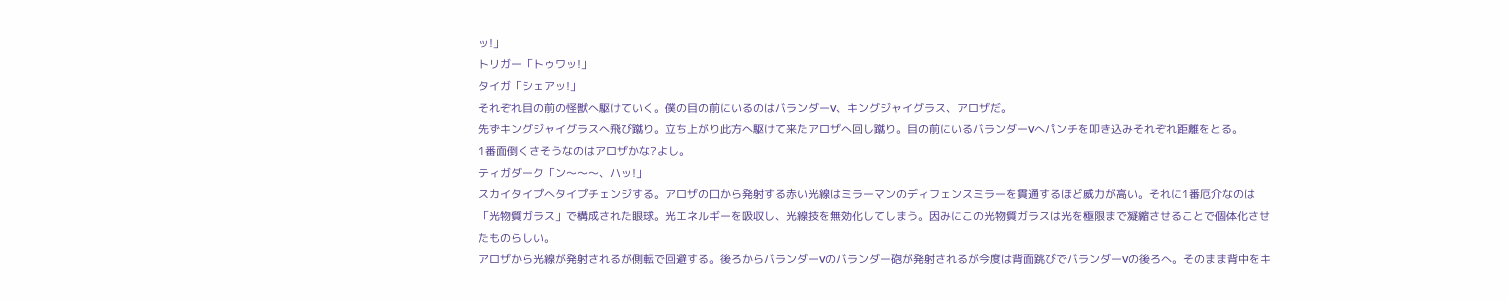ッ!」
トリガー「トゥワッ!」
タイガ「シェアッ!」
それぞれ目の前の怪獣へ駆けていく。僕の目の前にいるのはバランダーV、キングジャイグラス、アロザだ。
先ずキングジャイグラスへ飛び蹴り。立ち上がり此方へ駆けて来たアロザへ回し蹴り。目の前にいるバランダーVへパンチを叩き込みそれぞれ距離をとる。
1番面倒くさそうなのはアロザかな?よし。
ティガダーク「ン〜〜〜、ハッ!」
スカイタイプへタイプチェンジする。アロザの口から発射する赤い光線はミラーマンのディフェンスミラーを貫通するほど威力が高い。それに1番厄介なのは「光物質ガラス」で構成された眼球。光エネルギーを吸収し、光線技を無効化してしまう。因みにこの光物質ガラスは光を極限まで凝縮させることで個体化させたものらしい。
アロザから光線が発射されるが側転で回避する。後ろからバランダーVのバランダー砲が発射されるが今度は背面跳びでバランダーVの後ろへ。そのまま背中をキ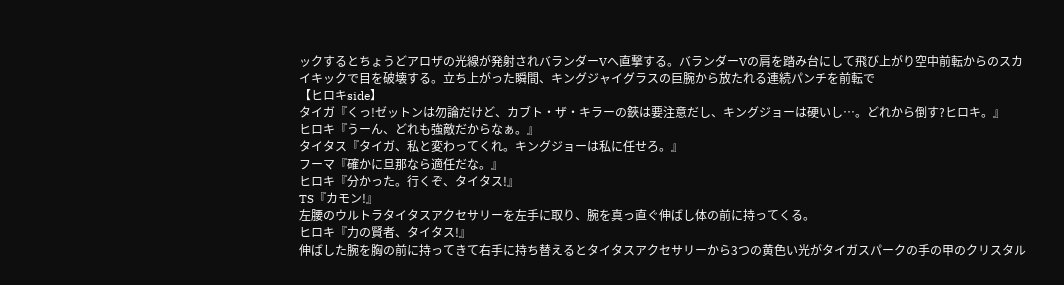ックするとちょうどアロザの光線が発射されバランダーVへ直撃する。バランダーVの肩を踏み台にして飛び上がり空中前転からのスカイキックで目を破壊する。立ち上がった瞬間、キングジャイグラスの巨腕から放たれる連続パンチを前転で
【ヒロキside】
タイガ『くっ!ゼットンは勿論だけど、カブト・ザ・キラーの鋏は要注意だし、キングジョーは硬いし…。どれから倒す?ヒロキ。』
ヒロキ『うーん、どれも強敵だからなぁ。』
タイタス『タイガ、私と変わってくれ。キングジョーは私に任せろ。』
フーマ『確かに旦那なら適任だな。』
ヒロキ『分かった。行くぞ、タイタス!』
TS『カモン!』
左腰のウルトラタイタスアクセサリーを左手に取り、腕を真っ直ぐ伸ばし体の前に持ってくる。
ヒロキ『力の賢者、タイタス!』
伸ばした腕を胸の前に持ってきて右手に持ち替えるとタイタスアクセサリーから3つの黄色い光がタイガスパークの手の甲のクリスタル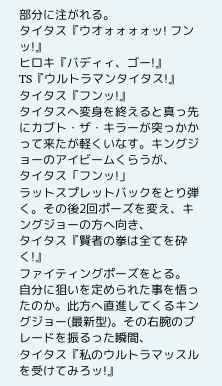部分に注がれる。
タイタス『ウオォォォォッ! フンッ!』
ヒロキ『バディィ、ゴー!』
TS『ウルトラマンタイタス!』
タイタス『フンッ!』
タイタスへ変身を終えると真っ先にカブト・ザ・キラーが突っかかって来たが軽くいなす。キングジョーのアイビームくらうが、
タイタス「フンッ!」
ラットスプレットバックをとり弾く。その後2回ポーズを変え、キングジョーの方へ向き、
タイタス『賢者の拳は全てを砕く!』
ファイティングポーズをとる。
自分に狙いを定められた事を悟ったのか。此方へ直進してくるキングジョー(最新型)。その右腕のブレードを振るった瞬間、
タイタス『私のウルトラマッスルを受けてみろッ!』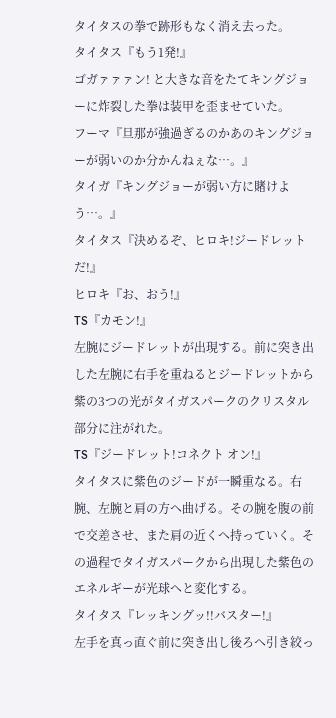タイタスの拳で跡形もなく消え去った。
タイタス『もう1発!』
ゴガァァァン! と大きな音をたてキングジョーに炸裂した拳は装甲を歪ませていた。
フーマ『旦那が強過ぎるのかあのキングジョーが弱いのか分かんねぇな…。』
タイガ『キングジョーが弱い方に賭けよう…。』
タイタス『決めるぞ、ヒロキ!ジードレットだ!』
ヒロキ『お、おう!』
TS『カモン!』
左腕にジードレットが出現する。前に突き出した左腕に右手を重ねるとジードレットから紫の3つの光がタイガスパークのクリスタル部分に注がれた。
TS『ジードレット!コネクト オン!』
タイタスに紫色のジードが一瞬重なる。右腕、左腕と肩の方へ曲げる。その腕を腹の前で交差させ、また肩の近くへ持っていく。その過程でタイガスパークから出現した紫色のエネルギーが光球へと変化する。
タイタス『レッキングッ!!バスター!』
左手を真っ直ぐ前に突き出し後ろへ引き絞っ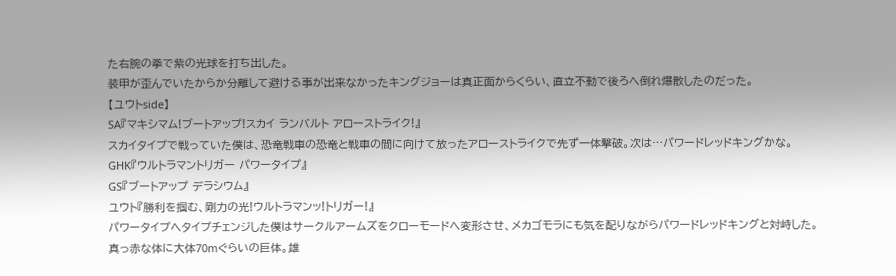た右腕の拳で紫の光球を打ち出した。
装甲が歪んでいたからか分離して避ける事が出来なかったキングジョーは真正面からくらい、直立不動で後ろへ倒れ爆散したのだった。
【ユウトside】
SA『マキシマム!ブートアップ!スカイ ランバルト アローストライク!』
スカイタイプで戦っていた僕は、恐竜戦車の恐竜と戦車の間に向けて放ったアローストライクで先ず一体撃破。次は…パワードレッドキングかな。
GHK『ウルトラマントリガー パワータイプ』
GS『ブートアップ デラシウム』
ユウト『勝利を掴む、剛力の光!ウルトラマンッ!トリガー!』
パワータイプへタイプチェンジした僕はサークルアームズをクローモードへ変形させ、メカゴモラにも気を配りながらパワードレッドキングと対峙した。
真っ赤な体に大体70mぐらいの巨体。雄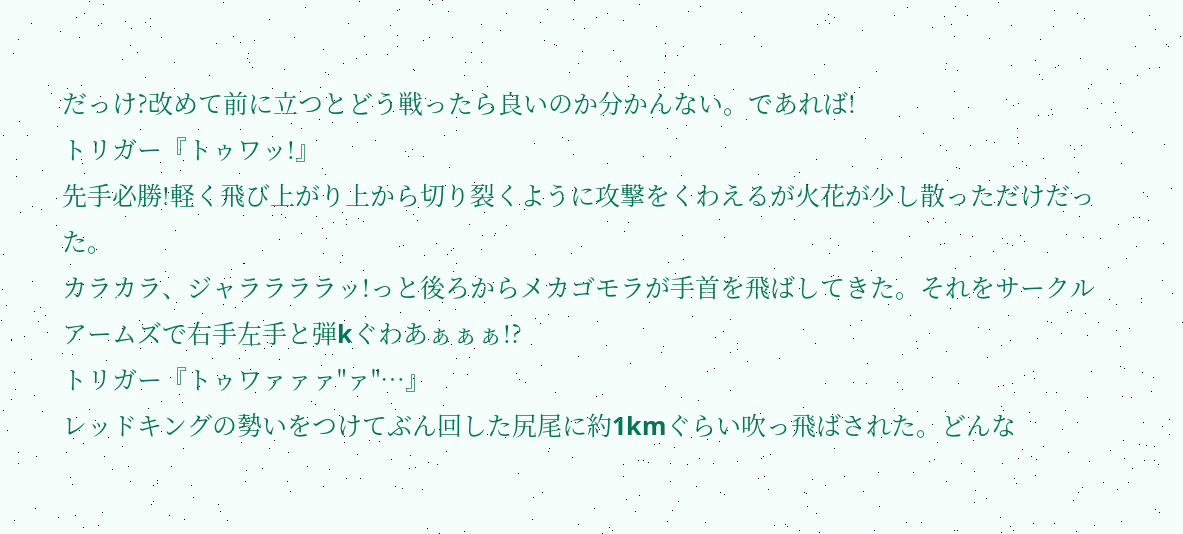だっけ?改めて前に立つとどう戦ったら良いのか分かんない。であれば!
トリガー『トゥワッ!』
先手必勝!軽く飛び上がり上から切り裂くように攻撃をくわえるが火花が少し散っただけだった。
カラカラ、ジャララララッ!っと後ろからメカゴモラが手首を飛ばしてきた。それをサークルアームズで右手左手と弾kぐわあぁぁぁ!?
トリガー『トゥワァァァ"ァ"…』
レッドキングの勢いをつけてぶん回した尻尾に約1kmぐらい吹っ飛ばされた。どんな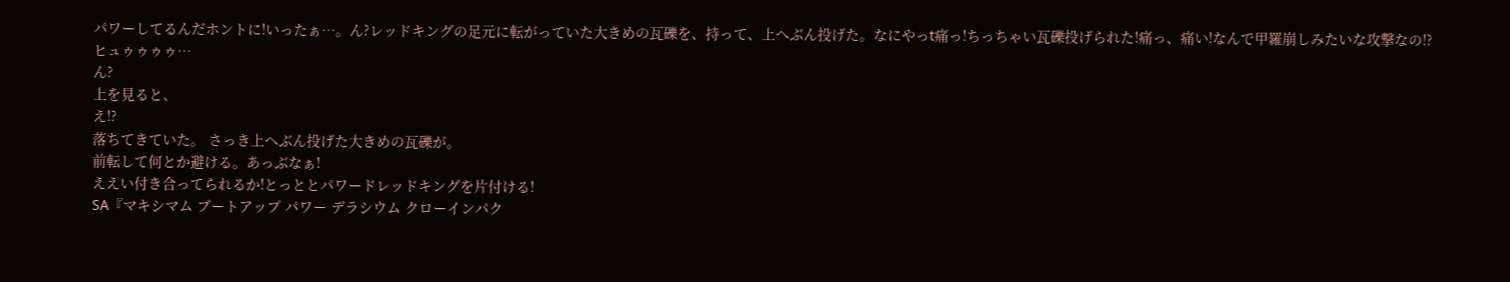パワーしてるんだホントに!いったぁ…。ん?レッドキングの足元に転がっていた大きめの瓦礫を、持って、上へぶん投げた。なにやっt痛っ!ちっちゃい瓦礫投げられた!痛っ、痛い!なんで甲羅崩しみたいな攻撃なの!?
ヒュゥゥゥゥ…
ん?
上を見ると、
え!?
落ちてきていた。 さっき上へぶん投げた大きめの瓦礫が。
前転して何とか避ける。あっぶなぁ!
ええい付き合ってられるか!とっととパワードレッドキングを片付ける!
SA『マキシマム ブートアップ パワー デラシウム クローインパク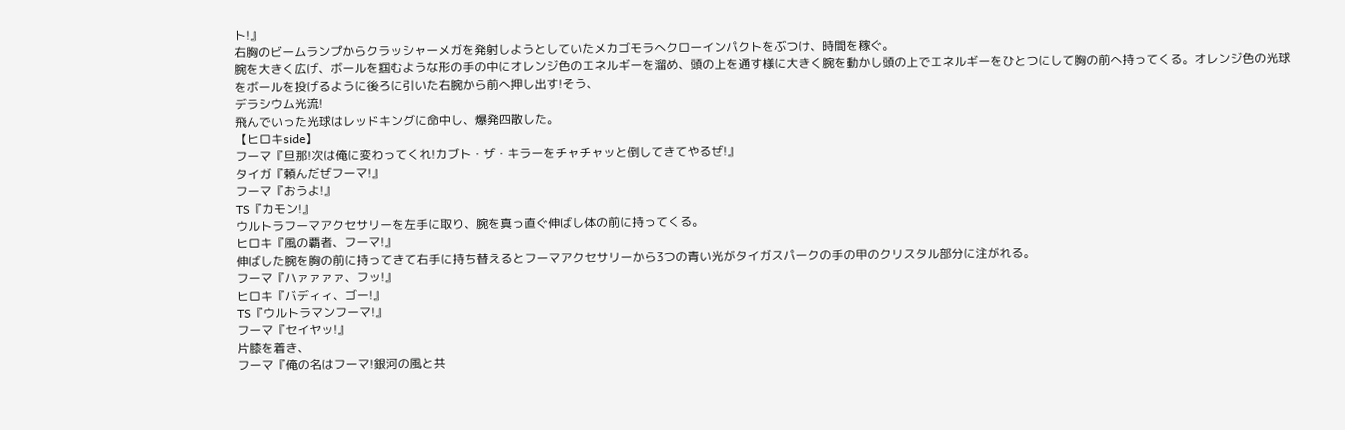ト!』
右胸のビームランプからクラッシャーメガを発射しようとしていたメカゴモラへクローインパクトをぶつけ、時間を稼ぐ。
腕を大きく広げ、ボールを掴むような形の手の中にオレンジ色のエネルギーを溜め、頭の上を通す様に大きく腕を動かし頭の上でエネルギーをひとつにして胸の前へ持ってくる。オレンジ色の光球をボールを投げるように後ろに引いた右腕から前へ押し出す!そう、
デラシウム光流!
飛んでいった光球はレッドキングに命中し、爆発四散した。
【ヒロキside】
フーマ『旦那!次は俺に変わってくれ!カブト・ザ・キラーをチャチャッと倒してきてやるぜ!』
タイガ『頼んだぜフーマ!』
フーマ『おうよ!』
TS『カモン!』
ウルトラフーマアクセサリーを左手に取り、腕を真っ直ぐ伸ばし体の前に持ってくる。
ヒロキ『風の覇者、フーマ!』
伸ばした腕を胸の前に持ってきて右手に持ち替えるとフーマアクセサリーから3つの青い光がタイガスパークの手の甲のクリスタル部分に注がれる。
フーマ『ハァァァァ、フッ!』
ヒロキ『バディィ、ゴー!』
TS『ウルトラマンフーマ!』
フーマ『セイヤッ!』
片膝を着き、
フーマ『俺の名はフーマ!銀河の風と共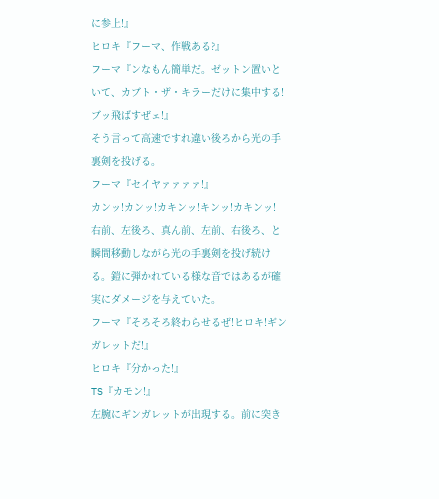に参上!』
ヒロキ『フーマ、作戦ある?』
フーマ『ンなもん簡単だ。ゼットン置いといて、カブト・ザ・キラーだけに集中する!ブッ飛ばすぜェ!』
そう言って高速ですれ違い後ろから光の手裏剣を投げる。
フーマ『セイヤァァァァ!』
カンッ!カンッ!カキンッ!キンッ!カキンッ!
右前、左後ろ、真ん前、左前、右後ろ、と瞬間移動しながら光の手裏剣を投げ続ける。鎧に弾かれている様な音ではあるが確実にダメージを与えていた。
フーマ『そろそろ終わらせるぜ!ヒロキ!ギンガレットだ!』
ヒロキ『分かった!』
TS『カモン!』
左腕にギンガレットが出現する。前に突き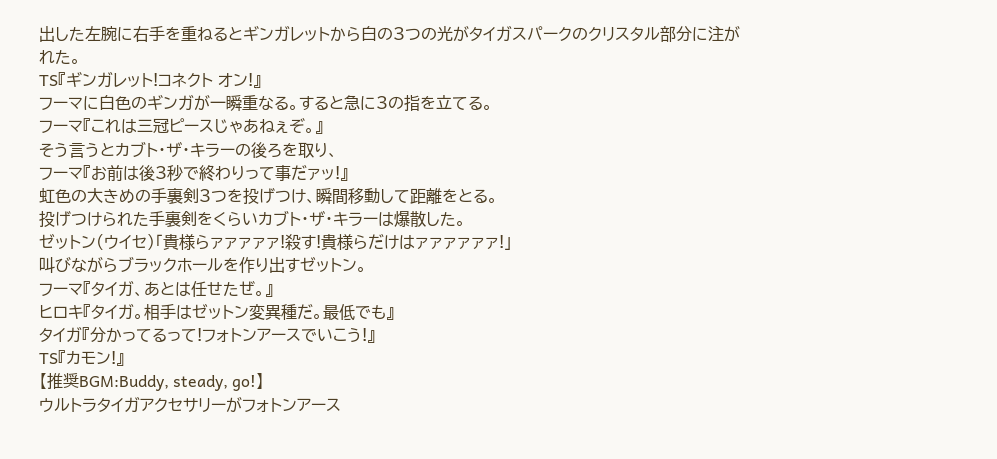出した左腕に右手を重ねるとギンガレットから白の3つの光がタイガスパークのクリスタル部分に注がれた。
TS『ギンガレット!コネクト オン!』
フーマに白色のギンガが一瞬重なる。すると急に3の指を立てる。
フーマ『これは三冠ピースじゃあねぇぞ。』
そう言うとカブト・ザ・キラーの後ろを取り、
フーマ『お前は後3秒で終わりって事だァッ!』
虹色の大きめの手裏剣3つを投げつけ、瞬間移動して距離をとる。
投げつけられた手裏剣をくらいカブト・ザ・キラーは爆散した。
ゼットン(ウイセ)「貴様らァァァァァ!殺す!貴様らだけはァァァァァァ!」
叫びながらブラックホールを作り出すゼットン。
フーマ『タイガ、あとは任せたぜ。』
ヒロキ『タイガ。相手はゼットン変異種だ。最低でも』
タイガ『分かってるって!フォトンアースでいこう!』
TS『カモン!』
【推奨BGM:Buddy, steady, go!】
ウルトラタイガアクセサリーがフォトンアース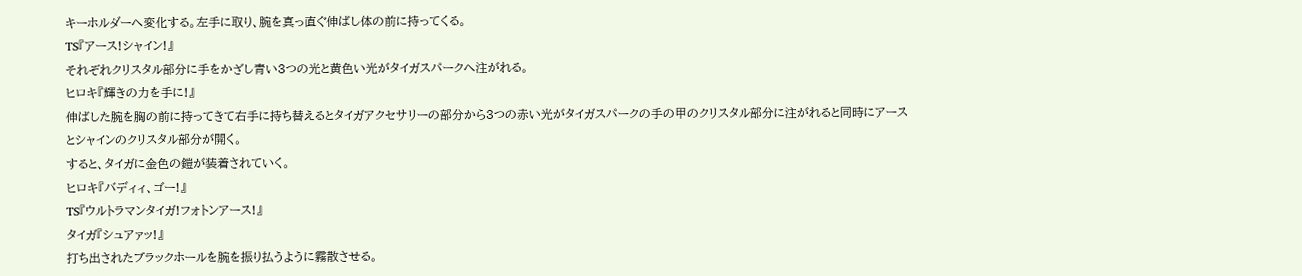キーホルダーへ変化する。左手に取り、腕を真っ直ぐ伸ばし体の前に持ってくる。
TS『アース!シャイン!』
それぞれクリスタル部分に手をかざし青い3つの光と黄色い光がタイガスパークへ注がれる。
ヒロキ『輝きの力を手に!』
伸ばした腕を胸の前に持ってきて右手に持ち替えるとタイガアクセサリーの部分から3つの赤い光がタイガスパークの手の甲のクリスタル部分に注がれると同時にアースとシャインのクリスタル部分が開く。
すると、タイガに金色の鎧が装着されていく。
ヒロキ『バディィ、ゴー!』
TS『ウルトラマンタイガ!フォトンアース!』
タイガ『シュアァッ!』
打ち出されたブラックホールを腕を振り払うように霧散させる。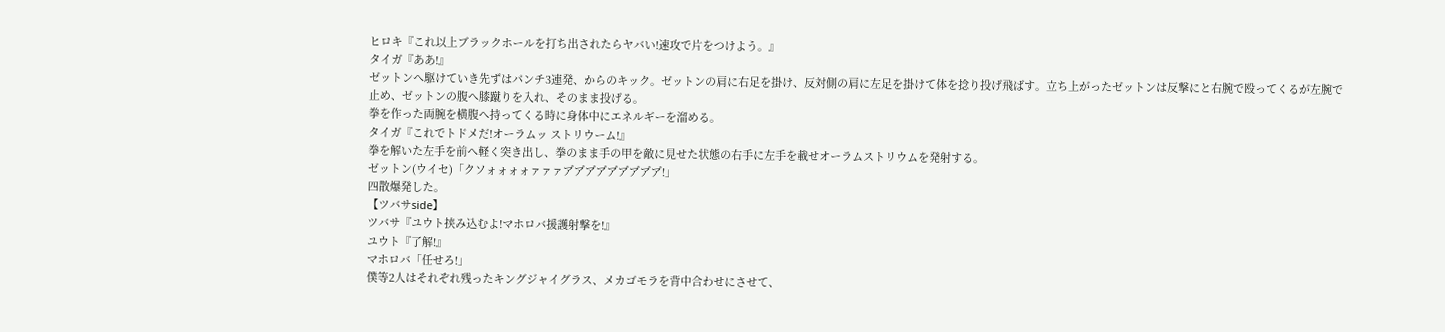ヒロキ『これ以上ブラックホールを打ち出されたらヤバい!速攻で片をつけよう。』
タイガ『ああ!』
ゼットンへ駆けていき先ずはパンチ3連発、からのキック。ゼットンの肩に右足を掛け、反対側の肩に左足を掛けて体を捻り投げ飛ばす。立ち上がったゼットンは反撃にと右腕で殴ってくるが左腕で止め、ゼットンの腹へ膝蹴りを入れ、そのまま投げる。
拳を作った両腕を横腹へ持ってくる時に身体中にエネルギーを溜める。
タイガ『これでトドメだ!オーラムッ ストリウーム!』
拳を解いた左手を前へ軽く突き出し、拳のまま手の甲を敵に見せた状態の右手に左手を載せオーラムストリウムを発射する。
ゼットン(ウイセ)「クソォォォォァァァア゙ア゙ア゙ア゙ア゙ア゙ア゙ア゙ア゙!」
四散爆発した。
【ツバサside】
ツバサ『ユウト挟み込むよ!マホロバ援護射撃を!』
ユウト『了解!』
マホロバ「任せろ!」
僕等2人はそれぞれ残ったキングジャイグラス、メカゴモラを背中合わせにさせて、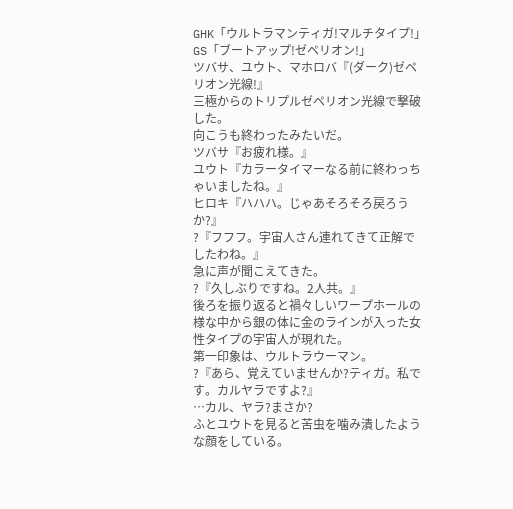GHK「ウルトラマンティガ!マルチタイプ!」
GS「ブートアップ!ゼペリオン!」
ツバサ、ユウト、マホロバ『(ダーク)ゼペリオン光線!』
三極からのトリプルゼペリオン光線で撃破した。
向こうも終わったみたいだ。
ツバサ『お疲れ様。』
ユウト『カラータイマーなる前に終わっちゃいましたね。』
ヒロキ『ハハハ。じゃあそろそろ戻ろうか?』
?『フフフ。宇宙人さん連れてきて正解でしたわね。』
急に声が聞こえてきた。
?『久しぶりですね。2人共。』
後ろを振り返ると禍々しいワープホールの様な中から銀の体に金のラインが入った女性タイプの宇宙人が現れた。
第一印象は、ウルトラウーマン。
?『あら、覚えていませんか?ティガ。私です。カルヤラですよ?』
…カル、ヤラ?まさか?
ふとユウトを見ると苦虫を噛み潰したような顔をしている。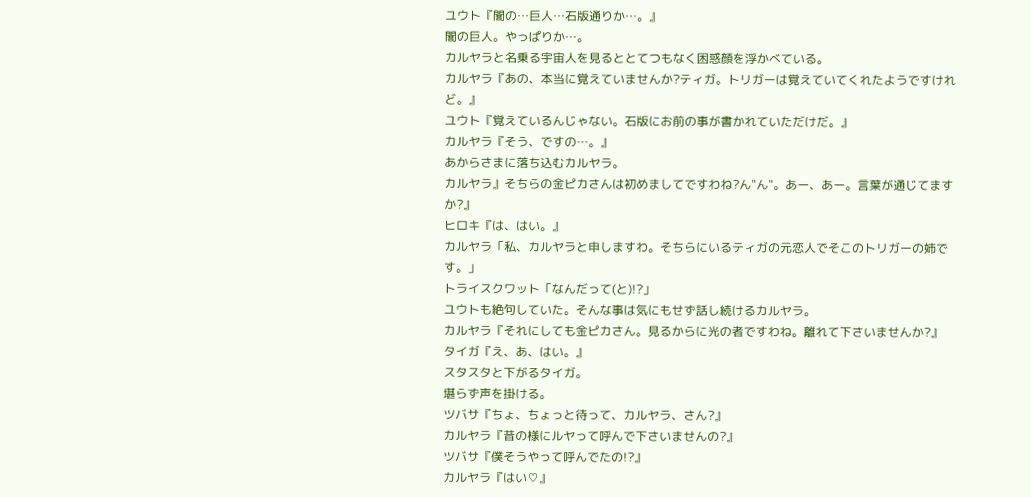ユウト『闇の…巨人…石版通りか…。』
闇の巨人。やっぱりか…。
カルヤラと名乗る宇宙人を見るととてつもなく困惑顔を浮かべている。
カルヤラ『あの、本当に覚えていませんか?ティガ。トリガーは覚えていてくれたようですけれど。』
ユウト『覚えているんじゃない。石版にお前の事が書かれていただけだ。』
カルヤラ『そう、ですの…。』
あからさまに落ち込むカルヤラ。
カルヤラ』そちらの金ピカさんは初めましてですわね?ん"ん"。あー、あー。言葉が通じてますか?』
ヒロキ『は、はい。』
カルヤラ「私、カルヤラと申しますわ。そちらにいるティガの元恋人でそこのトリガーの姉です。」
トライスクワット「なんだって(と)!?」
ユウトも絶句していた。そんな事は気にもせず話し続けるカルヤラ。
カルヤラ『それにしても金ピカさん。見るからに光の者ですわね。離れて下さいませんか?』
タイガ『え、あ、はい。』
スタスタと下がるタイガ。
堪らず声を掛ける。
ツバサ『ちょ、ちょっと待って、カルヤラ、さん?』
カルヤラ『昔の様にルヤって呼んで下さいませんの?』
ツバサ『僕そうやって呼んでたの!?』
カルヤラ『はい♡』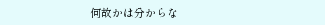何故かは分からな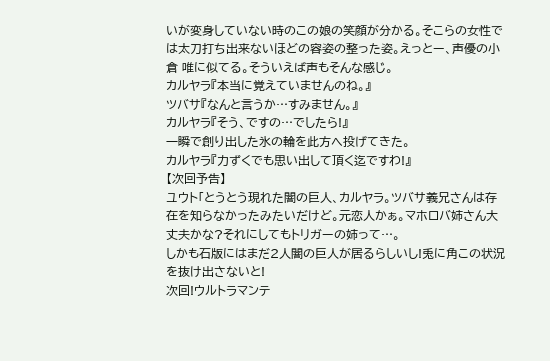いが変身していない時のこの娘の笑顔が分かる。そこらの女性では太刀打ち出来ないほどの容姿の整った姿。えっとー、声優の小倉 唯に似てる。そういえば声もそんな感じ。
カルヤラ『本当に覚えていませんのね。』
ツバサ『なんと言うか…すみません。』
カルヤラ『そう、ですの…でしたら!』
一瞬で創り出した氷の輪を此方へ投げてきた。
カルヤラ『力ずくでも思い出して頂く迄ですわ!』
【次回予告】
ユウト「とうとう現れた闇の巨人、カルヤラ。ツバサ義兄さんは存在を知らなかったみたいだけど。元恋人かぁ。マホロバ姉さん大丈夫かな?それにしてもトリガーの姉って…。
しかも石版にはまだ2人闇の巨人が居るらしいし!兎に角この状況を抜け出さないと!
次回!ウルトラマンテ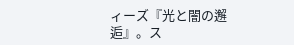ィーズ『光と闇の邂逅』。ス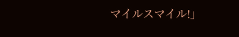マイルスマイル!」